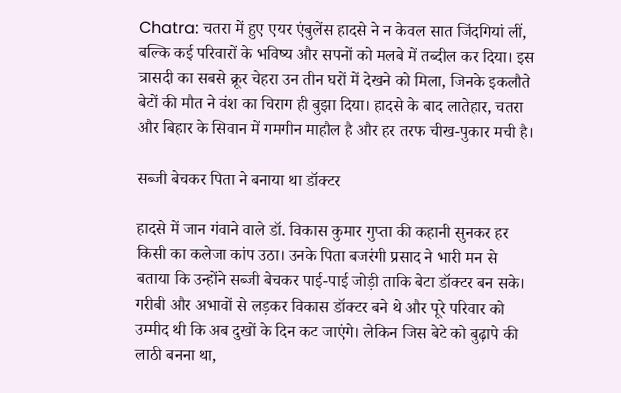Chatra: चतरा में हुए एयर एंबुलेंस हादसे ने न केवल सात जिंदगियां लीं, बल्कि कई परिवारों के भविष्य और सपनों को मलबे में तब्दील कर दिया। इस त्रासदी का सबसे क्रूर चेहरा उन तीन घरों में देखने को मिला, जिनके इकलौते बेटों की मौत ने वंश का चिराग ही बुझा दिया। हादसे के बाद लातेहार, चतरा और बिहार के सिवान में गमगीन माहौल है और हर तरफ चीख-पुकार मची है।

सब्जी बेचकर पिता ने बनाया था डॉक्टर

हादसे में जान गंवाने वाले डॉ. विकास कुमार गुप्ता की कहानी सुनकर हर किसी का कलेजा कांप उठा। उनके पिता बजरंगी प्रसाद ने भारी मन से बताया कि उन्होंने सब्जी बेचकर पाई-पाई जोड़ी ताकि बेटा डॉक्टर बन सके। गरीबी और अभावों से लड़कर विकास डॉक्टर बने थे और पूरे परिवार को उम्मीद थी कि अब दुखों के दिन कट जाएंगे। लेकिन जिस बेटे को बुढ़ापे की लाठी बनना था,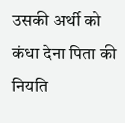उसकी अर्थी को कंधा देना पिता की नियति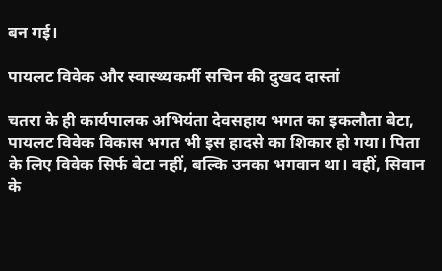बन गई।

पायलट विवेक और स्वास्थ्यकर्मी सचिन की दुखद दास्तां

चतरा के ही कार्यपालक अभियंता देवसहाय भगत का इकलौता बेटा, पायलट विवेक विकास भगत भी इस हादसे का शिकार हो गया। पिता के लिए विवेक सिर्फ बेटा नहीं, बल्कि उनका भगवान था। वहीं, सिवान के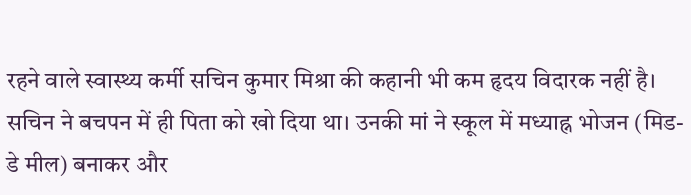रहने वाले स्वास्थ्य कर्मी सचिन कुमार मिश्रा की कहानी भी कम हृदय विदारक नहीं है। सचिन ने बचपन में ही पिता को खो दिया था। उनकी मां ने स्कूल में मध्याह्न भोजन (मिड-डे मील) बनाकर और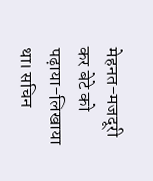मेहनत-मजदूरी कर बेटे को पढ़ाया-लिखाया था। सचिन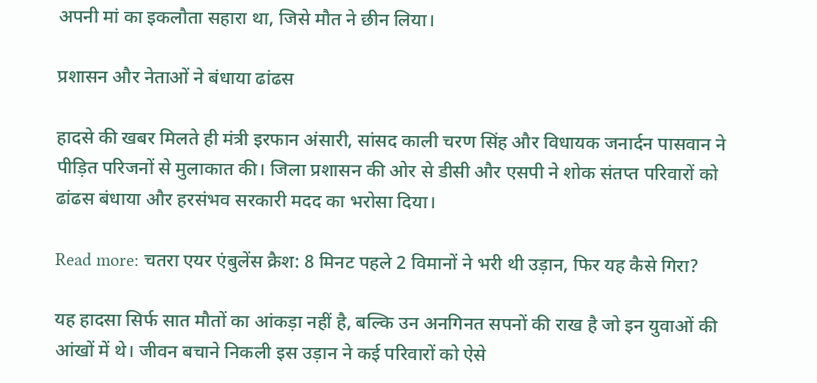अपनी मां का इकलौता सहारा था, जिसे मौत ने छीन लिया।

प्रशासन और नेताओं ने बंधाया ढांढस

हादसे की खबर मिलते ही मंत्री इरफान अंसारी, सांसद काली चरण सिंह और विधायक जनार्दन पासवान ने पीड़ित परिजनों से मुलाकात की। जिला प्रशासन की ओर से डीसी और एसपी ने शोक संतप्त परिवारों को ढांढस बंधाया और हरसंभव सरकारी मदद का भरोसा दिया।

Read more: चतरा एयर एंबुलेंस क्रैश: 8 मिनट पहले 2 विमानों ने भरी थी उड़ान, फिर यह कैसे गिरा?

यह हादसा सिर्फ सात मौतों का आंकड़ा नहीं है, बल्कि उन अनगिनत सपनों की राख है जो इन युवाओं की आंखों में थे। जीवन बचाने निकली इस उड़ान ने कई परिवारों को ऐसे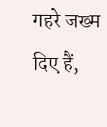गहरे जख्म दिए हैं,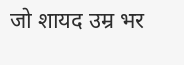जो शायद उम्र भर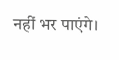नहीं भर पाएंगे।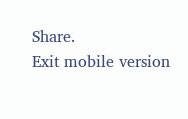Share.
Exit mobile version